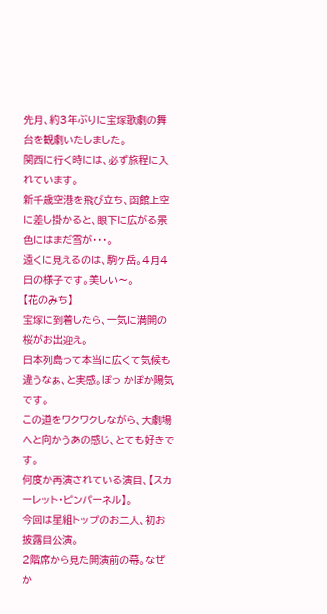先月、約3年ぶりに宝塚歌劇の舞台を観劇いたしました。
関西に行く時には、必ず旅程に入れています。
新千歳空港を飛び立ち、函館上空に差し掛かると、眼下に広がる景色にはまだ雪が・・・。
遠くに見えるのは、駒ヶ岳。4月4日の様子です。美しい〜。
【花のみち】
宝塚に到着したら、一気に満開の桜がお出迎え。
日本列島って本当に広くて気候も違うなぁ、と実感。ぽっ かぽか陽気です。
この道をワクワクしながら、大劇場へと向かうあの感じ、とても好きです。
何度か再演されている演目、【スカーレット・ピンパーネル】。
今回は星組トップのお二人、初お披露目公演。
2階席から見た開演前の幕。なぜか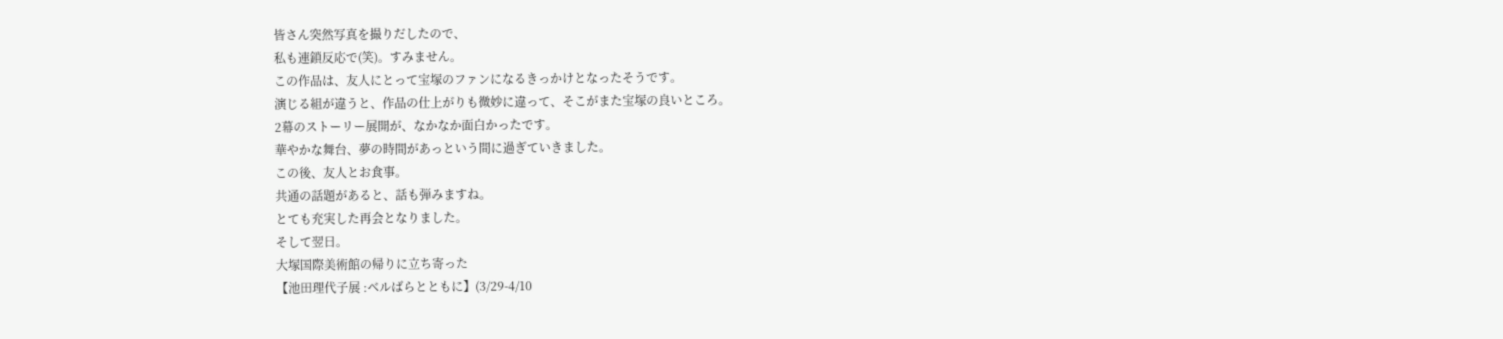皆さん突然写真を撮りだしたので、
私も連鎖反応で(笑)。すみません。
この作品は、友人にとって宝塚のファンになるきっかけとなったそうです。
演じる組が違うと、作品の仕上がりも微妙に違って、そこがまた宝塚の良いところ。
2幕のストーリー展開が、なかなか面白かったです。
華やかな舞台、夢の時間があっという間に過ぎていきました。
この後、友人とお食事。
共通の話題があると、話も弾みますね。
とても充実した再会となりました。
そして翌日。
大塚国際美術館の帰りに立ち寄った
【池田理代子展 :ベルばらとともに】(3/29-4/10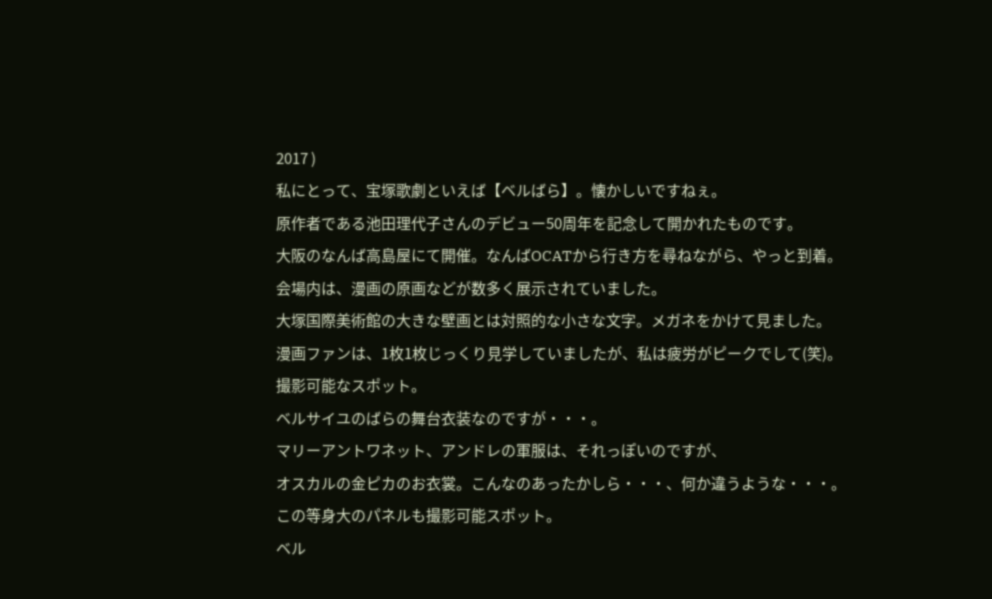2017 )
私にとって、宝塚歌劇といえば【ベルばら】。懐かしいですねぇ。
原作者である池田理代子さんのデビュー50周年を記念して開かれたものです。
大阪のなんば高島屋にて開催。なんばOCATから行き方を尋ねながら、やっと到着。
会場内は、漫画の原画などが数多く展示されていました。
大塚国際美術館の大きな壁画とは対照的な小さな文字。メガネをかけて見ました。
漫画ファンは、1枚1枚じっくり見学していましたが、私は疲労がピークでして(笑)。
撮影可能なスポット。
ベルサイユのばらの舞台衣装なのですが・・・。
マリーアントワネット、アンドレの軍服は、それっぽいのですが、
オスカルの金ピカのお衣裳。こんなのあったかしら・・・、何か違うような・・・。
この等身大のパネルも撮影可能スポット。
ベル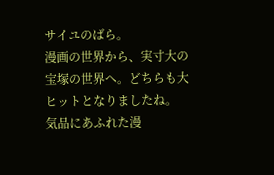サイユのばら。
漫画の世界から、実寸大の宝塚の世界へ。どちらも大ヒットとなりましたね。
気品にあふれた漫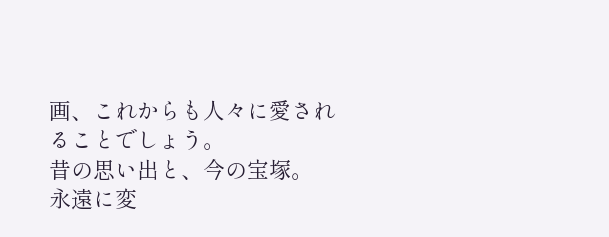画、これからも人々に愛されることでしょう。
昔の思い出と、今の宝塚。
永遠に変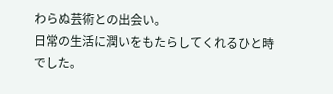わらぬ芸術との出会い。
日常の生活に潤いをもたらしてくれるひと時でした。